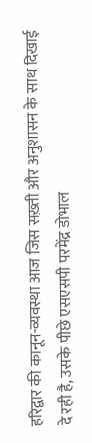हरिद्वार की कानून-व्यवस्था आज जिस सख़्ती और अनुशासन के साथ दिखाई दे रही है, उसके पीछे एसएसपी परमेंद्र डोभाल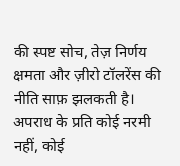की स्पष्ट सोच, तेज़ निर्णय क्षमता और ज़ीरो टॉलरेंस की नीति साफ़ झलकती है। अपराध के प्रति कोई नरमी नहीं, कोई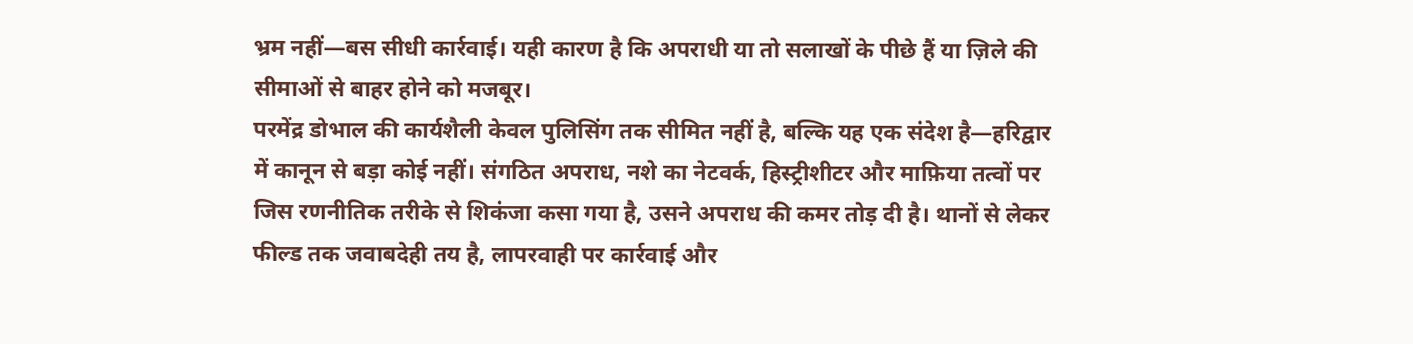भ्रम नहीं—बस सीधी कार्रवाई। यही कारण है कि अपराधी या तो सलाखों के पीछे हैं या ज़िले की सीमाओं से बाहर होने को मजबूर।
परमेंद्र डोभाल की कार्यशैली केवल पुलिसिंग तक सीमित नहीं है, बल्कि यह एक संदेश है—हरिद्वार में कानून से बड़ा कोई नहीं। संगठित अपराध, नशे का नेटवर्क, हिस्ट्रीशीटर और माफ़िया तत्वों पर जिस रणनीतिक तरीके से शिकंजा कसा गया है, उसने अपराध की कमर तोड़ दी है। थानों से लेकर फील्ड तक जवाबदेही तय है, लापरवाही पर कार्रवाई और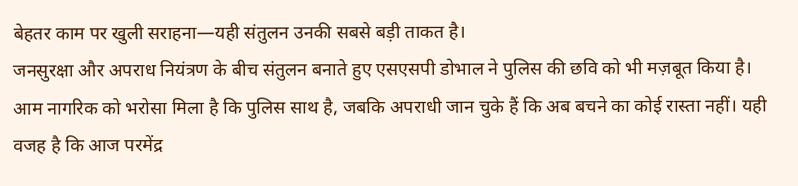बेहतर काम पर खुली सराहना—यही संतुलन उनकी सबसे बड़ी ताकत है।
जनसुरक्षा और अपराध नियंत्रण के बीच संतुलन बनाते हुए एसएसपी डोभाल ने पुलिस की छवि को भी मज़बूत किया है। आम नागरिक को भरोसा मिला है कि पुलिस साथ है, जबकि अपराधी जान चुके हैं कि अब बचने का कोई रास्ता नहीं। यही वजह है कि आज परमेंद्र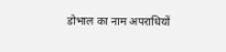डोभाल का नाम अपराधियों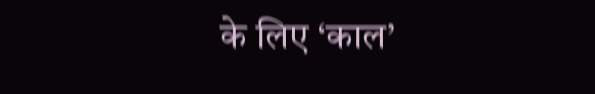के लिए ‘काल’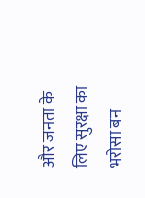और जनता के लिए सुरक्षा का भरोसा बन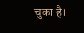चुका है।